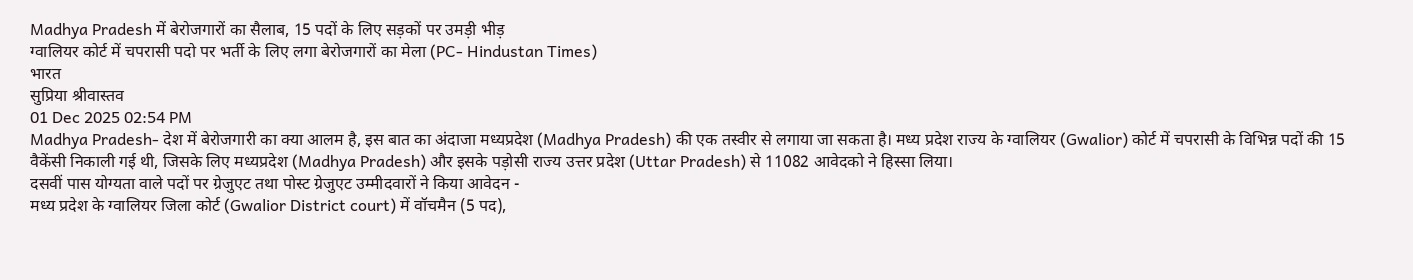Madhya Pradesh में बेरोजगारों का सैलाब, 15 पदों के लिए सड़कों पर उमड़ी भीड़
ग्वालियर कोर्ट में चपरासी पदो पर भर्ती के लिए लगा बेरोजगारों का मेला (PC- Hindustan Times)
भारत
सुप्रिया श्रीवास्तव
01 Dec 2025 02:54 PM
Madhya Pradesh- देश में बेरोजगारी का क्या आलम है, इस बात का अंदाजा मध्यप्रदेश (Madhya Pradesh) की एक तस्वीर से लगाया जा सकता है। मध्य प्रदेश राज्य के ग्वालियर (Gwalior) कोर्ट में चपरासी के विभिन्न पदों की 15 वैकेंसी निकाली गई थी, जिसके लिए मध्यप्रदेश (Madhya Pradesh) और इसके पड़ोसी राज्य उत्तर प्रदेश (Uttar Pradesh) से 11082 आवेदको ने हिस्सा लिया।
दसवीं पास योग्यता वाले पदों पर ग्रेजुएट तथा पोस्ट ग्रेजुएट उम्मीदवारों ने किया आवेदन -
मध्य प्रदेश के ग्वालियर जिला कोर्ट (Gwalior District court) में वॉचमैन (5 पद),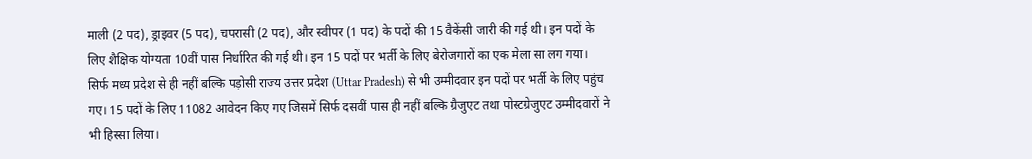माली (2 पद), ड्राइवर (5 पद), चपरासी (2 पद), और स्वीपर (1 पद) के पदों की 15 वैकेंसी जारी की गई थी। इन पदों के लिए शैक्षिक योग्यता 10वीं पास निर्धारित की गई थी। इन 15 पदों पर भर्ती के लिए बेरोजगारों का एक मेला सा लग गया। सिर्फ मध्य प्रदेश से ही नहीं बल्कि पड़ोसी राज्य उत्तर प्रदेश (Uttar Pradesh) से भी उम्मीदवार इन पदों पर भर्ती के लिए पहुंच गए। 15 पदों के लिए 11082 आवेदन किए गए जिसमें सिर्फ दसवीं पास ही नहीं बल्कि ग्रैजुएट तथा पोस्टग्रेजुएट उम्मीदवारों ने भी हिस्सा लिया।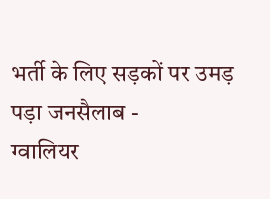भर्ती के लिए सड़कों पर उमड़ पड़ा जनसैलाब -
ग्वालियर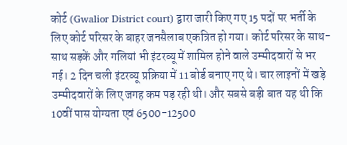कोर्ट (Gwalior District court) द्वारा जारी किए गए 15 पदों पर भर्ती के लिए कोर्ट परिसर के बाहर जनसैलाब एकत्रित हो गया। कोर्ट परिसर के साथ-साथ सड़कें और गलियां भी इंटरव्यू में शामिल होने वाले उम्मीदवारों से भर गई। 2 दिन चली इंटरव्यू प्रक्रिया में 11 बोर्ड बनाए गए थे। चार लाइनों में खड़े उम्मीदवारों के लिए जगह कम पड़ रही थी। और सबसे बड़ी बात यह थी कि 10वीं पास योग्यता एवं 6500-12500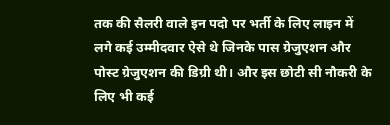तक की सैलरी वाले इन पदो पर भर्ती के लिए लाइन में लगे कई उम्मीदवार ऐसे थे जिनके पास ग्रेजुएशन और पोस्ट ग्रेजुएशन की डिग्री थी। और इस छोटी सी नौकरी के लिए भी कई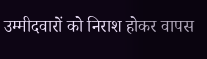उम्मीदवारों को निराश होकर वापस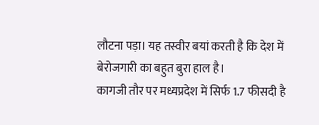लौटना पड़ा। यह तस्वीर बयां करती है कि देश में बेरोजगारी का बहुत बुरा हाल है।
कागजी तौर पर मध्यप्रदेश में सिर्फ 1.7 फीसदी है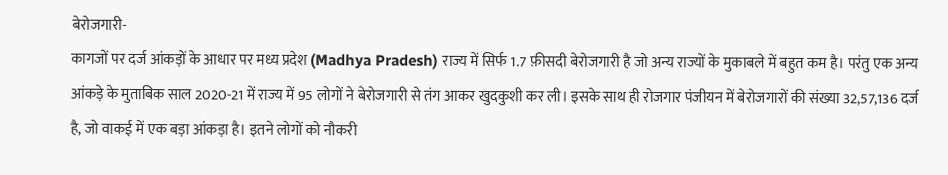बेरोजगारी-
कागजों पर दर्ज आंकड़ों के आधार पर मध्य प्रदेश (Madhya Pradesh) राज्य में सिर्फ 1.7 फ़ीसदी बेरोजगारी है जो अन्य राज्यों के मुकाबले में बहुत कम है। परंतु एक अन्य आंकड़े के मुताबिक साल 2020-21 में राज्य में 95 लोगों ने बेरोजगारी से तंग आकर खुदकुशी कर ली। इसके साथ ही रोजगार पंजीयन में बेरोजगारों की संख्या 32,57,136 दर्ज है, जो वाकई में एक बड़ा आंकड़ा है। इतने लोगों को नौकरी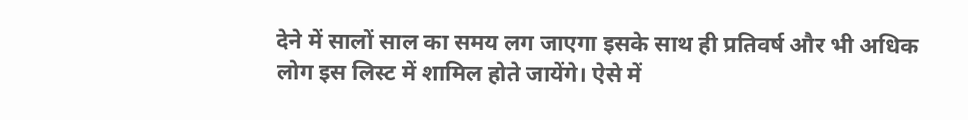देने में सालों साल का समय लग जाएगा इसके साथ ही प्रतिवर्ष और भी अधिक लोग इस लिस्ट में शामिल होते जायेंगे। ऐसे में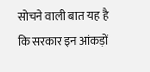सोचने वाली बात यह है कि सरकार इन आंकड़ों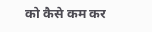को कैसे कम कर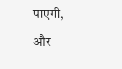पाएगी, और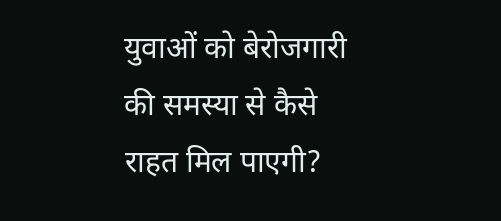युवाओं को बेरोजगारी की समस्या से कैसे राहत मिल पाएगी?